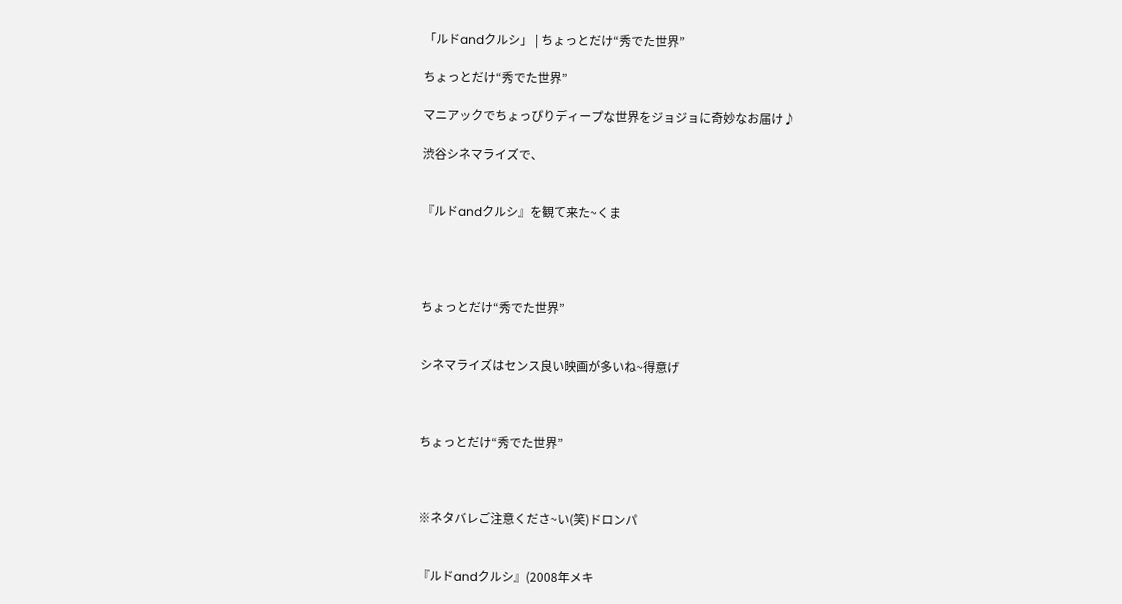「ルドandクルシ」 | ちょっとだけ“秀でた世界”

ちょっとだけ“秀でた世界”

マニアックでちょっぴりディープな世界をジョジョに奇妙なお届け♪

渋谷シネマライズで、


『ルドandクルシ』を観て来た~くま




ちょっとだけ“秀でた世界”


シネマライズはセンス良い映画が多いね~得意げ



ちょっとだけ“秀でた世界”



※ネタバレご注意くださ~い(笑)ドロンパ


『ルドandクルシ』(2008年メキ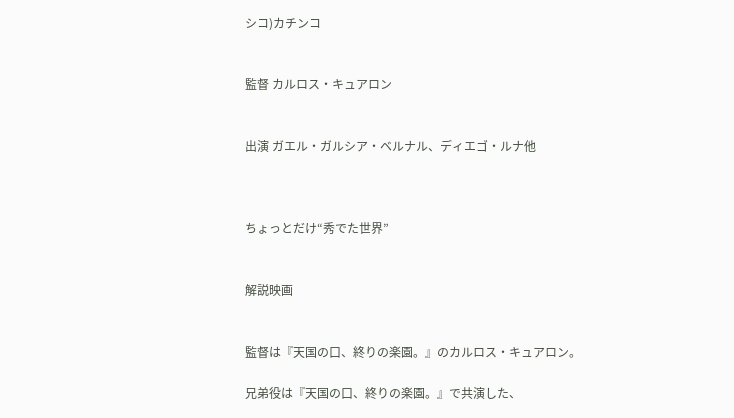シコ)カチンコ


監督 カルロス・キュアロン


出演 ガエル・ガルシア・ベルナル、ディエゴ・ルナ他



ちょっとだけ“秀でた世界”


解説映画


監督は『天国の口、終りの楽園。』のカルロス・キュアロン。

兄弟役は『天国の口、終りの楽園。』で共演した、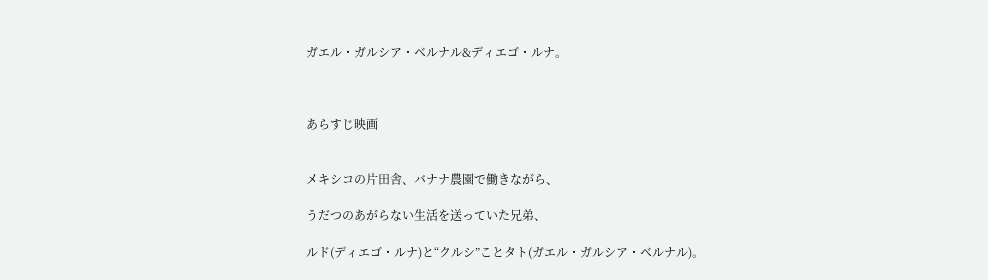ガエル・ガルシア・ベルナル&ディエゴ・ルナ。



あらすじ映画


メキシコの片田舎、バナナ農園で働きながら、

うだつのあがらない生活を送っていた兄弟、

ルド(ディエゴ・ルナ)と“クルシ”ことタト(ガエル・ガルシア・ベルナル)。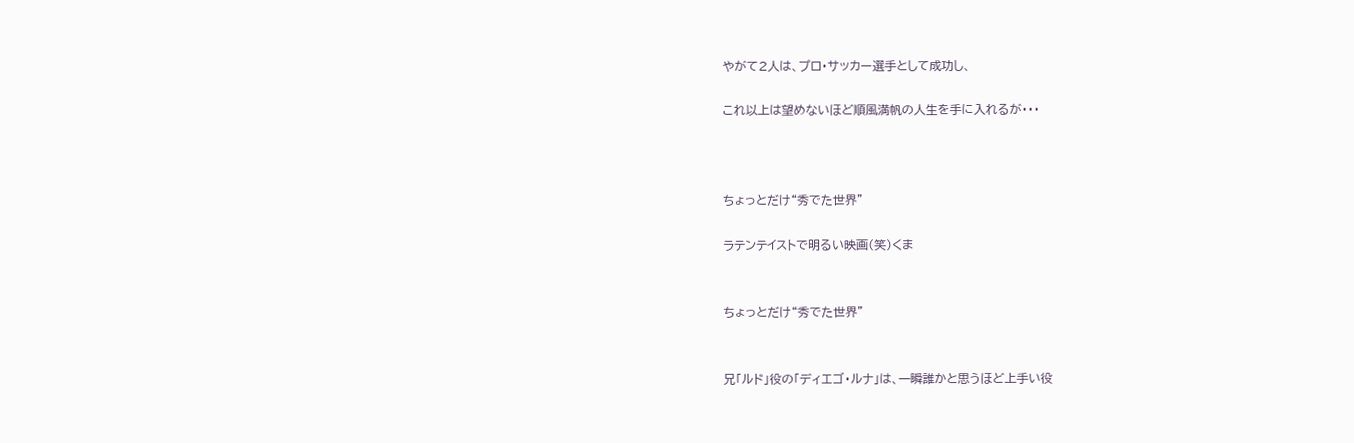やがて2人は、プロ・サッカー選手として成功し、

これ以上は望めないほど順風満帆の人生を手に入れるが・・・



ちょっとだけ“秀でた世界”

ラテンテイストで明るい映画(笑)くま


ちょっとだけ“秀でた世界”


兄「ルド」役の「ディエゴ・ルナ」は、一瞬誰かと思うほど上手い役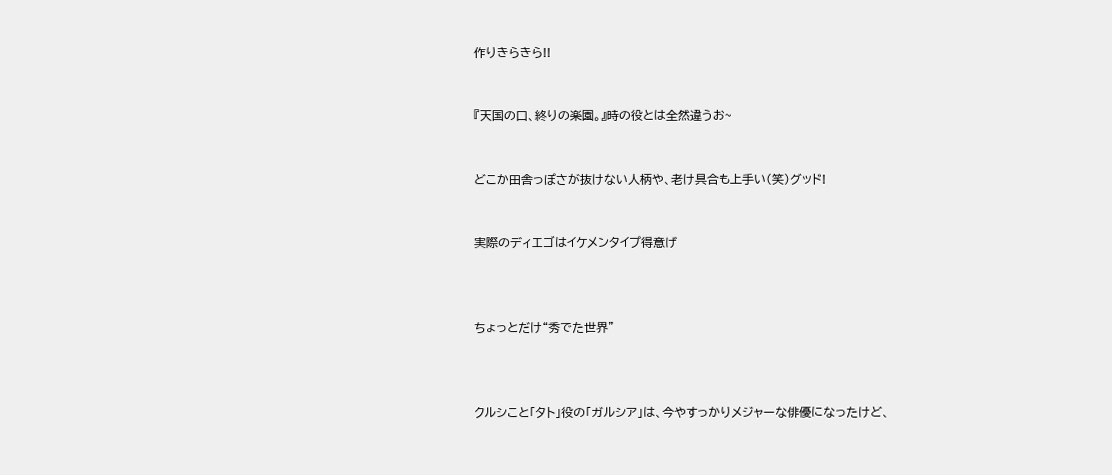作りきらきら!!


『天国の口、終りの楽園。』時の役とは全然違うお~


どこか田舎っぽさが抜けない人柄や、老け具合も上手い(笑)グッド!


実際のディエゴはイケメンタイプ得意げ



ちょっとだけ“秀でた世界”



クルシこと「タト」役の「ガルシア」は、今やすっかりメジャーな俳優になったけど、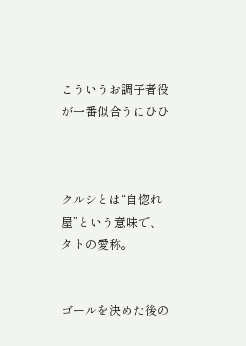こういうお調子者役が一番似合うにひひ



クルシとは“自惚れ屋”という意味で、タトの愛称。


ゴールを決めた後の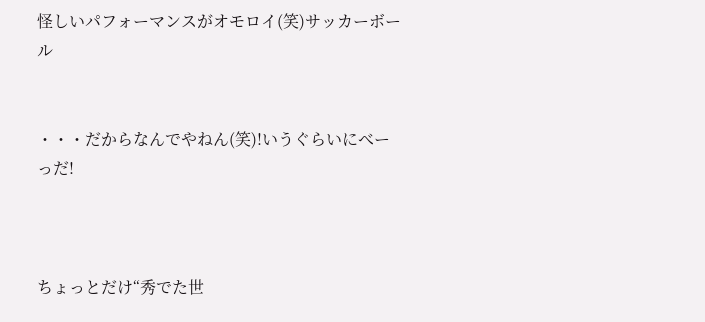怪しいパフォーマンスがオモロイ(笑)サッカーボール


・・・だからなんでやねん(笑)!いうぐらいにべーっだ!



ちょっとだけ“秀でた世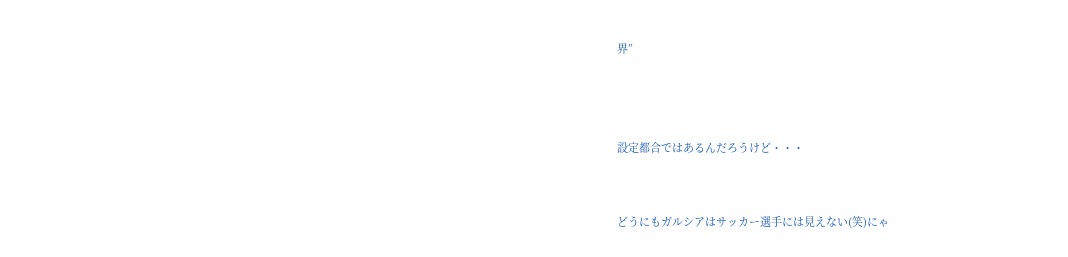界”



設定都合ではあるんだろうけど・・・


どうにもガルシアはサッカー選手には見えない(笑)にゃ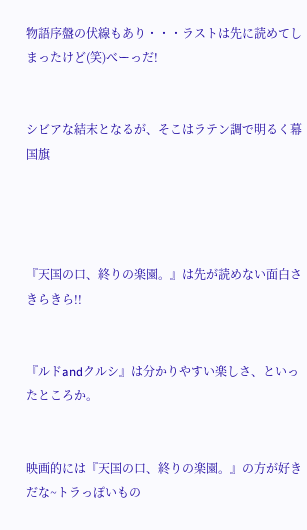物語序盤の伏線もあり・・・ラストは先に読めてしまったけど(笑)べーっだ!


シビアな結末となるが、そこはラテン調で明るく幕国旗




『天国の口、終りの楽園。』は先が読めない面白さきらきら!!


『ルドandクルシ』は分かりやすい楽しさ、といったところか。


映画的には『天国の口、終りの楽園。』の方が好きだな~トラっぽいもの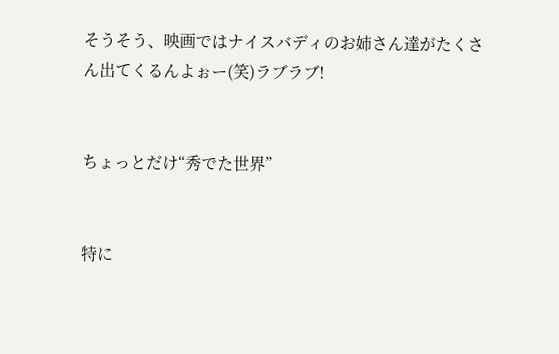そうそう、映画ではナイスバディのお姉さん達がたくさん出てくるんよぉー(笑)ラブラブ!


ちょっとだけ“秀でた世界”


特に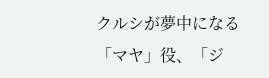クルシが夢中になる「マヤ」役、「ジ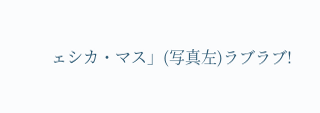ェシカ・マス」(写真左)ラブラブ!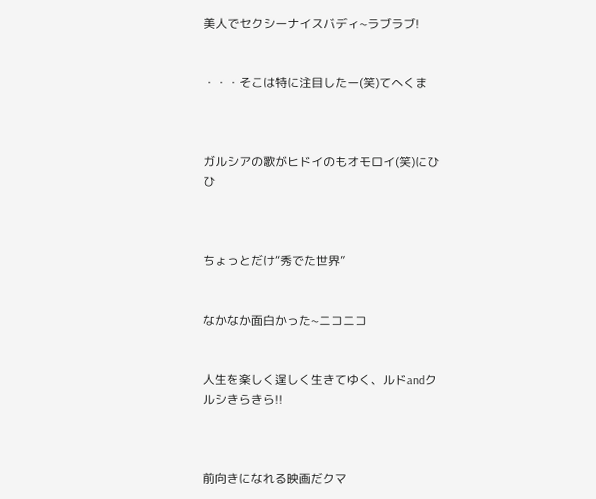美人でセクシーナイスバディ~ラブラブ!


・・・そこは特に注目したー(笑)てへくま



ガルシアの歌がヒドイのもオモロイ(笑)にひひ



ちょっとだけ“秀でた世界”


なかなか面白かった~ニコニコ


人生を楽しく逞しく生きてゆく、ルドandクルシきらきら!!



前向きになれる映画だクマ